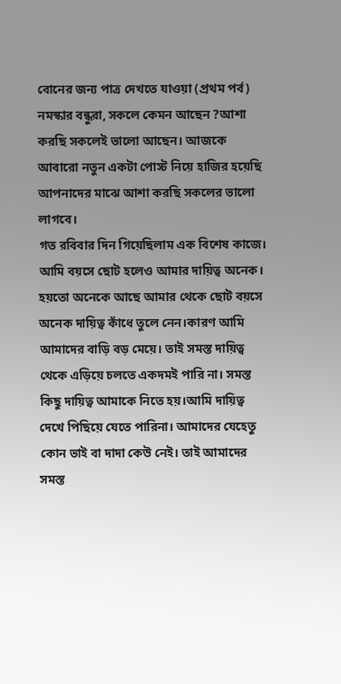বোনের জন্য পাত্র দেখতে যাওয়া (প্রথম পর্ব)
নমস্কার বন্ধুরা, সকলে কেমন আছেন ?আশা করছি সকলেই ভালো আছেন। আজকে আবারো নতুন একটা পোস্ট নিয়ে হাজির হয়েছি আপনাদের মাঝে আশা করছি সকলের ভালো লাগবে।
গত রবিবার দিন গিয়েছিলাম এক বিশেষ কাজে। আমি বয়সে ছোট হলেও আমার দায়িত্ব অনেক। হয়তো অনেকে আছে আমার থেকে ছোট বয়সে অনেক দায়িত্ব কাঁধে তুলে নেন।কারণ আমি আমাদের বাড়ি বড় মেয়ে। তাই সমস্ত দায়িত্ব থেকে এড়িয়ে চলতে একদমই পারি না। সমস্ত কিছু দায়িত্ব আমাকে নিতে হয়।আমি দায়িত্ব দেখে পিছিয়ে যেতে পারিনা। আমাদের যেহেতু কোন ভাই বা দাদা কেউ নেই। তাই আমাদের সমস্ত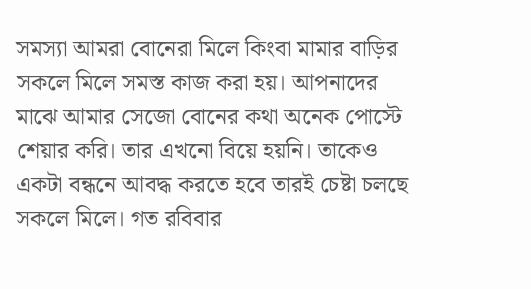সমস্যা আমরা বোনেরা মিলে কিংবা মামার বাড়ির সকলে মিলে সমস্ত কাজ করা হয়। আপনাদের মাঝে আমার সেজো বোনের কথা অনেক পোস্টে শেয়ার করি। তার এখনো বিয়ে হয়নি। তাকেও একটা বন্ধনে আবদ্ধ করতে হবে তারই চেষ্টা চলছে সকলে মিলে। গত রবিবার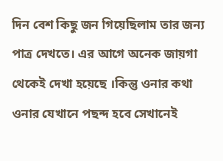দিন বেশ কিছু জন গিয়েছিলাম তার জন্য পাত্র দেখতে। এর আগে অনেক জায়গা থেকেই দেখা হয়েছে ।কিন্তু ওনার কথা ওনার যেখানে পছন্দ হবে সেখানেই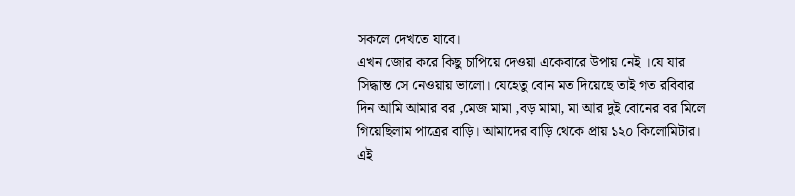সকলে দেখতে যাবে।
এখন জোর করে কিছু চাপিয়ে দেওয়া একেবারে উপায় নেই ।যে যার সিদ্ধান্ত সে নেওয়ায় ভালো। যেহেতু বোন মত দিয়েছে তাই গত রবিবার দিন আমি আমার বর ,মেজ মামা ,বড় মামা, মা আর দুই বোনের বর মিলে গিয়েছিলাম পাত্রের বাড়ি। আমাদের বাড়ি থেকে প্রায় ১২০ কিলোমিটার। এই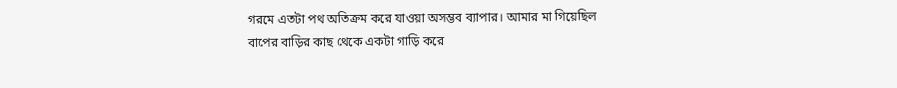গরমে এতটা পথ অতিক্রম করে যাওয়া অসম্ভব ব্যাপার। আমার মা গিয়েছিল বাপের বাড়ির কাছ থেকে একটা গাড়ি করে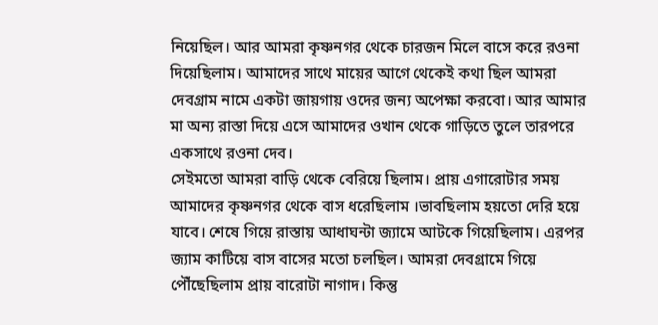নিয়েছিল। আর আমরা কৃষ্ণনগর থেকে চারজন মিলে বাসে করে রওনা দিয়েছিলাম। আমাদের সাথে মায়ের আগে থেকেই কথা ছিল আমরা দেবগ্রাম নামে একটা জায়গায় ওদের জন্য অপেক্ষা করবো। আর আমার মা অন্য রাস্তা দিয়ে এসে আমাদের ওখান থেকে গাড়িতে তুলে তারপরে একসাথে রওনা দেব।
সেইমতো আমরা বাড়ি থেকে বেরিয়ে ছিলাম। প্রায় এগারোটার সময় আমাদের কৃষ্ণনগর থেকে বাস ধরেছিলাম ।ভাবছিলাম হয়তো দেরি হয়ে যাবে। শেষে গিয়ে রাস্তায় আধাঘন্টা জ্যামে আটকে গিয়েছিলাম। এরপর জ্যাম কাটিয়ে বাস বাসের মতো চলছিল। আমরা দেবগ্রামে গিয়ে পৌঁছেছিলাম প্রায় বারোটা নাগাদ। কিন্তু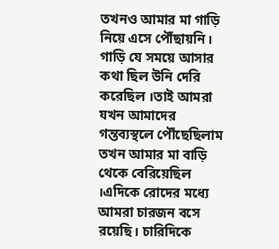তখনও আমার মা গাড়ি নিয়ে এসে পৌঁছায়নি। গাড়ি যে সময়ে আসার কথা ছিল উনি দেরি করেছিল ।তাই আমরা যখন আমাদের গন্তব্যস্থলে পৌঁছেছিলাম তখন আমার মা বাড়ি থেকে বেরিয়েছিল ।এদিকে রোদের মধ্যে আমরা চারজন বসে রয়েছি। চারিদিকে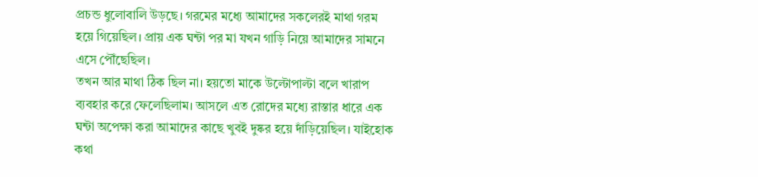প্রচন্ড ধুলোবালি উড়ছে। গরমের মধ্যে আমাদের সকলেরই মাথা গরম হয়ে গিয়েছিল। প্রায় এক ঘন্টা পর মা যখন গাড়ি নিয়ে আমাদের সামনে এসে পৌঁছেছিল।
তখন আর মাথা ঠিক ছিল না। হয়তো মাকে উল্টোপাল্টা বলে খারাপ ব্যবহার করে ফেলেছিলাম। আসলে এত রোদের মধ্যে রাস্তার ধারে এক ঘন্টা অপেক্ষা করা আমাদের কাছে খুবই দুষ্কর হয়ে দাঁড়িয়েছিল। যাইহোক কথা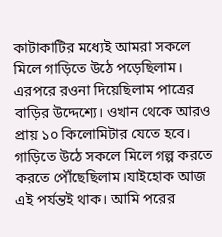কাটাকাটির মধ্যেই আমরা সকলে মিলে গাড়িতে উঠে পড়েছিলাম। এরপরে রওনা দিয়েছিলাম পাত্রের বাড়ির উদ্দেশ্যে। ওখান থেকে আরও প্রায় ১০ কিলোমিটার যেতে হবে। গাড়িতে উঠে সকলে মিলে গল্প করতে করতে পৌঁছেছিলাম।যাইহোক আজ এই পর্যন্তই থাক। আমি পরের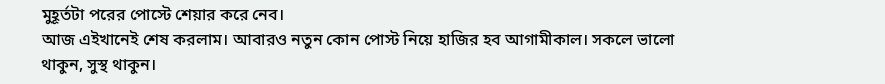মুহূর্তটা পরের পোস্টে শেয়ার করে নেব।
আজ এইখানেই শেষ করলাম। আবারও নতুন কোন পোস্ট নিয়ে হাজির হব আগামীকাল। সকলে ভালো থাকুন, সুস্থ থাকুন।